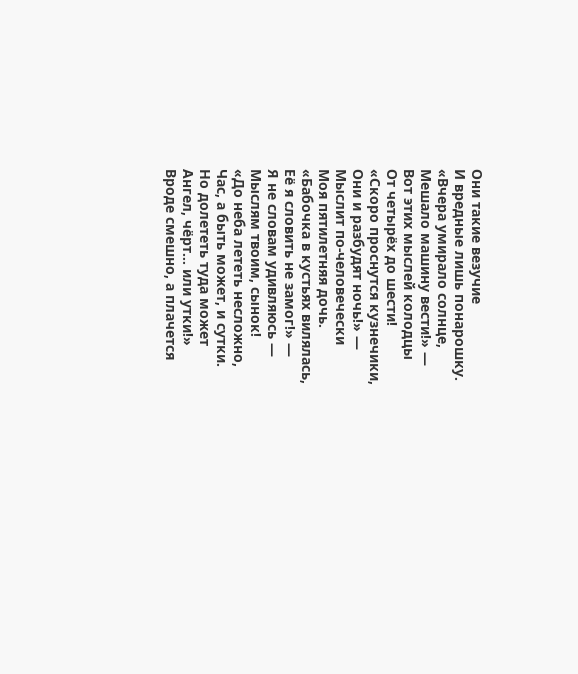Они такие везучие
И вредные лишь понарошку.
«Вчера умирало солнце,
Мешало машину вести!» —
Вот этих мыслей колодцы
От четырёх до шести!
«Скоро проснутся кузнечики,
Они и разбудят ночь!» —
Мыслит по-человечески
Моя пятилетняя дочь.
«Бабочка в кустьях вилялась,
Её я словить не замог!» —
Я не словам удивляюсь —
Мыслям твоим, сынок!
«До неба лететь несложно,
Час, а быть может, и сутки.
Но долететь туда может
Ангел, чёрт… или утки!»
Вроде смешно, а плачется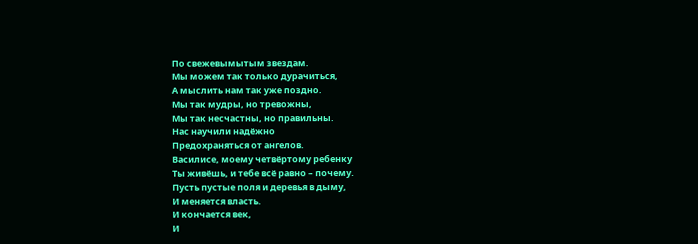По свежевымытым звездам.
Мы можем так только дурачиться,
А мыслить нам так уже поздно.
Мы так мудры, но тревожны,
Мы так несчастны, но правильны.
Нас научили надёжно
Предохраняться от ангелов.
Василисе, моему четвёртому ребенку
Ты живёшь, и тебе всё равно – почему.
Пусть пустые поля и деревья в дыму,
И меняется власть.
И кончается век,
И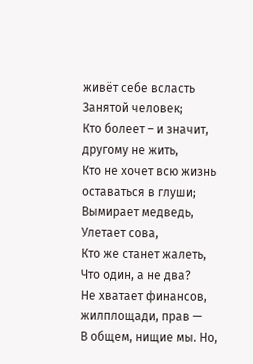живёт себе всласть
Занятой человек;
Кто болеет – и значит, другому не жить,
Кто не хочет всю жизнь оставаться в глуши;
Вымирает медведь,
Улетает сова,
Кто же станет жалеть,
Что один, а не два?
Не хватает финансов, жилплощади, прав —
В общем, нищие мы. Но,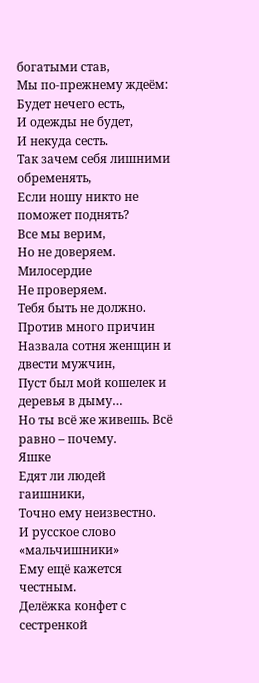богатыми став,
Мы по-прежнему ждеём:
Будет нечего есть,
И одежды не будет,
И некуда сесть.
Так зачем себя лишними обременять,
Если ношу никто не поможет поднять?
Все мы верим,
Но не доверяем.
Милосердие
Не проверяем.
Тебя быть не должно. Против много причин
Назвала сотня женщин и двести мужчин,
Пуст был мой кошелек и деревья в дыму…
Но ты всё же живешь. Всё равно – почему.
Яшке
Едят ли людей гаишники,
Точно ему неизвестно.
И русское слово «мальчишники»
Ему ещё кажется честным.
Делёжка конфет с сестренкой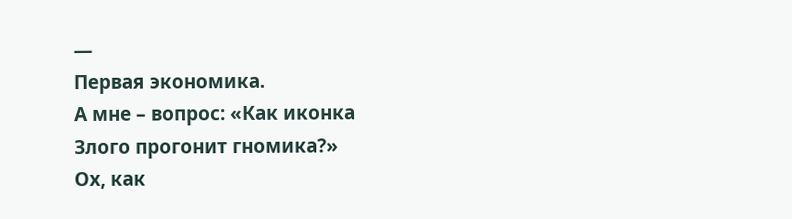—
Первая экономика.
А мне – вопрос: «Как иконка
Злого прогонит гномика?»
Ох, как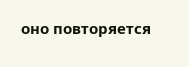оно повторяется